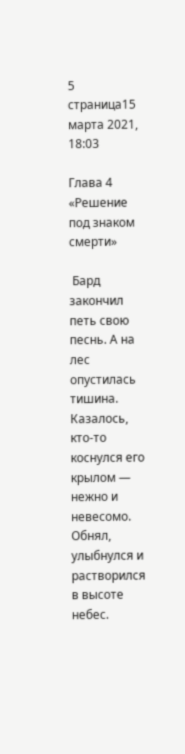5 страница15 марта 2021, 18:03

Глава 4 «Решение под знаком смерти»

 Бард закончил петь свою песнь. А на лес опустилась тишина. Казалось, кто-то коснулся его крылом — нежно и невесомо. Обнял, улыбнулся и растворился в высоте небес.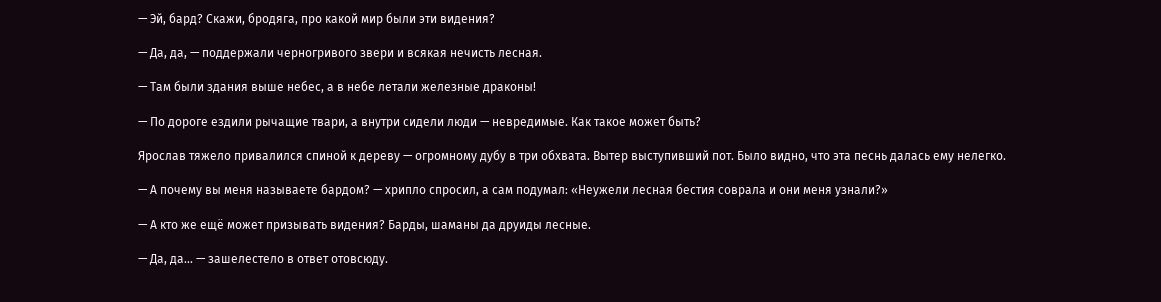— Эй, бард? Скажи, бродяга, про какой мир были эти видения?

— Да, да, — поддержали черногривого звери и всякая нечисть лесная.

— Там были здания выше небес, а в небе летали железные драконы!

— По дороге ездили рычащие твари, а внутри сидели люди — невредимые. Как такое может быть?

Ярослав тяжело привалился спиной к дереву — огромному дубу в три обхвата. Вытер выступивший пот. Было видно, что эта песнь далась ему нелегко.

— А почему вы меня называете бардом? — хрипло спросил, а сам подумал: «Неужели лесная бестия соврала и они меня узнали?»

— А кто же ещё может призывать видения? Барды, шаманы да друиды лесные.

— Да, да... — зашелестело в ответ отовсюду.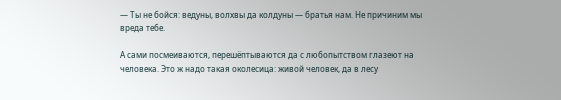— Ты не бойся: ведуны, волхвы да колдуны — братья нам. Не причиним мы вреда тебе.

А сами посмеиваются, перешёптываются да с любопытством глазеют на человека. Это ж надо такая околесица: живой человек, да в лесу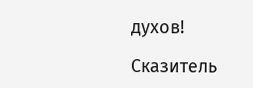духов!

Сказитель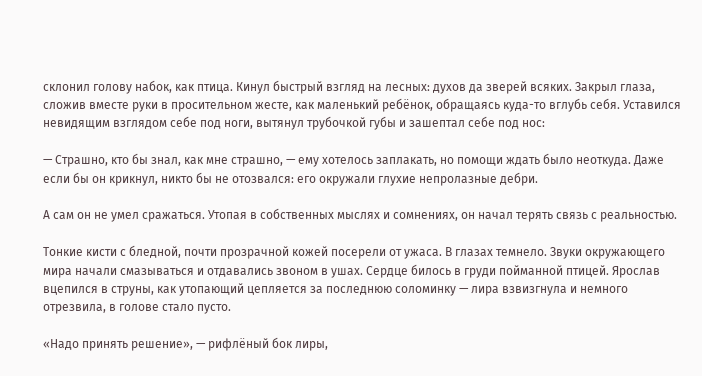склонил голову набок, как птица. Кинул быстрый взгляд на лесных: духов да зверей всяких. Закрыл глаза, сложив вместе руки в просительном жесте, как маленький ребёнок, обращаясь куда-то вглубь себя. Уставился невидящим взглядом себе под ноги, вытянул трубочкой губы и зашептал себе под нос:

— Страшно, кто бы знал, как мне страшно, — ему хотелось заплакать, но помощи ждать было неоткуда. Даже если бы он крикнул, никто бы не отозвался: его окружали глухие непролазные дебри.

А сам он не умел сражаться. Утопая в собственных мыслях и сомнениях, он начал терять связь с реальностью.

Тонкие кисти с бледной, почти прозрачной кожей посерели от ужаса. В глазах темнело. Звуки окружающего мира начали смазываться и отдавались звоном в ушах. Сердце билось в груди пойманной птицей. Ярослав вцепился в струны, как утопающий цепляется за последнюю соломинку — лира взвизгнула и немного отрезвила, в голове стало пусто.

«Надо принять решение», — рифлёный бок лиры,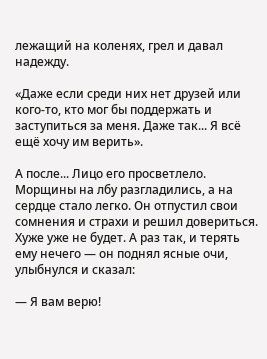лежащий на коленях, грел и давал надежду.

«Даже если среди них нет друзей или кого-то, кто мог бы поддержать и заступиться за меня. Даже так... Я всё ещё хочу им верить».

А после... Лицо его просветлело. Морщины на лбу разгладились, а на сердце стало легко. Он отпустил свои сомнения и страхи и решил довериться. Хуже уже не будет. А раз так, и терять ему нечего — он поднял ясные очи, улыбнулся и сказал:

— Я вам верю!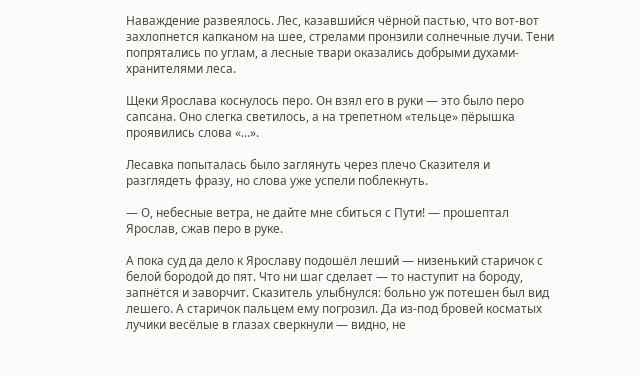Наваждение развеялось. Лес, казавшийся чёрной пастью, что вот-вот захлопнется капканом на шее, стрелами пронзили солнечные лучи. Тени попрятались по углам, а лесные твари оказались добрыми духами-хранителями леса.

Щеки Ярослава коснулось перо. Он взял его в руки — это было перо сапсана. Оно слегка светилось, а на трепетном «тельце» пёрышка проявились слова «...».

Лесавка попыталась было заглянуть через плечо Сказителя и разглядеть фразу, но слова уже успели поблекнуть.

— О, небесные ветра, не дайте мне сбиться с Пути! — прошептал Ярослав, сжав перо в руке.

А пока суд да дело к Ярославу подошёл леший — низенький старичок с белой бородой до пят. Что ни шаг сделает — то наступит на бороду, запнётся и заворчит. Сказитель улыбнулся: больно уж потешен был вид лешего. А старичок пальцем ему погрозил. Да из-под бровей косматых лучики весёлые в глазах сверкнули — видно, не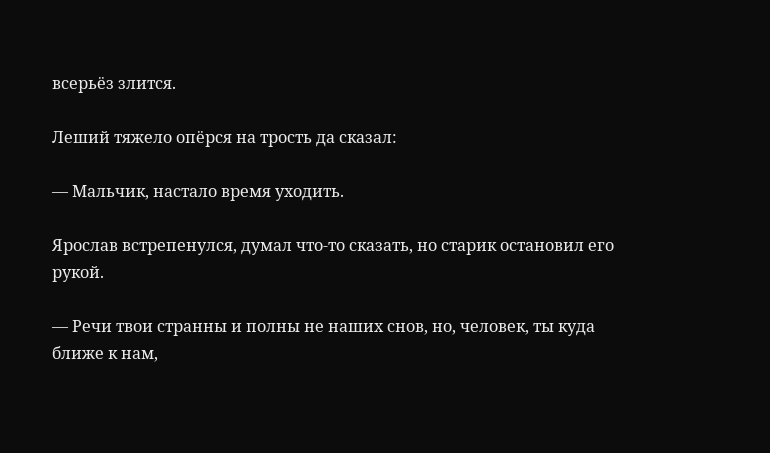всерьёз злится.

Леший тяжело опёрся на трость да сказал:

— Мальчик, настало время уходить.

Ярослав встрепенулся, думал что-то сказать, но старик остановил его рукой.

— Речи твои странны и полны не наших снов, но, человек, ты куда ближе к нам,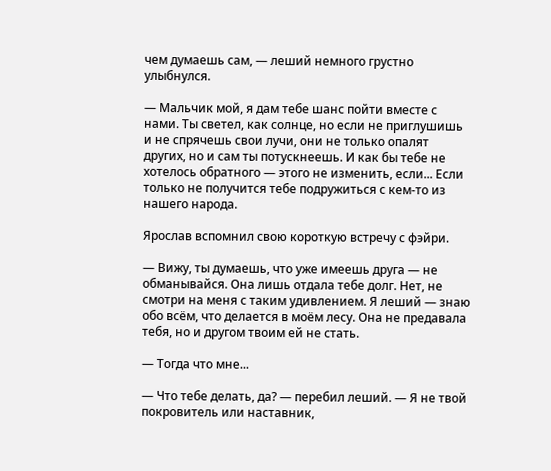чем думаешь сам, — леший немного грустно улыбнулся.

— Мальчик мой, я дам тебе шанс пойти вместе с нами. Ты светел, как солнце, но если не приглушишь и не спрячешь свои лучи, они не только опалят других, но и сам ты потускнеешь. И как бы тебе не хотелось обратного — этого не изменить, если... Если только не получится тебе подружиться с кем-то из нашего народа.

Ярослав вспомнил свою короткую встречу с фэйри.

— Вижу, ты думаешь, что уже имеешь друга — не обманывайся. Она лишь отдала тебе долг. Нет, не смотри на меня с таким удивлением. Я леший — знаю обо всём, что делается в моём лесу. Она не предавала тебя, но и другом твоим ей не стать.

— Тогда что мне...

— Что тебе делать, да? — перебил леший. — Я не твой покровитель или наставник,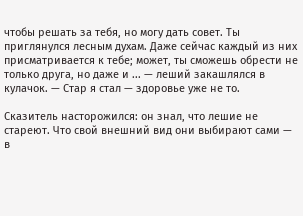чтобы решать за тебя, но могу дать совет. Ты приглянулся лесным духам. Даже сейчас каждый из них присматривается к тебе; может, ты сможешь обрести не только друга, но даже и ... — леший закашлялся в кулачок. — Стар я стал — здоровье уже не то.

Сказитель насторожился: он знал, что лешие не стареют. Что свой внешний вид они выбирают сами — в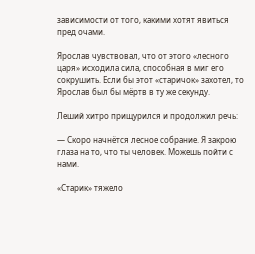зависимости от того, какими хотят явиться пред очами.

Ярослав чувствовал, что от этого «лесного царя» исходила сила, способная в миг его сокрушить. Если бы этот «старичок» захотел, то Ярослав был бы мёртв в ту же секунду.

Леший хитро прищурился и продолжил речь:

— Скоро начнётся лесное собрание. Я закрою глаза на то, что ты человек. Можешь пойти с нами.

«Старик» тяжело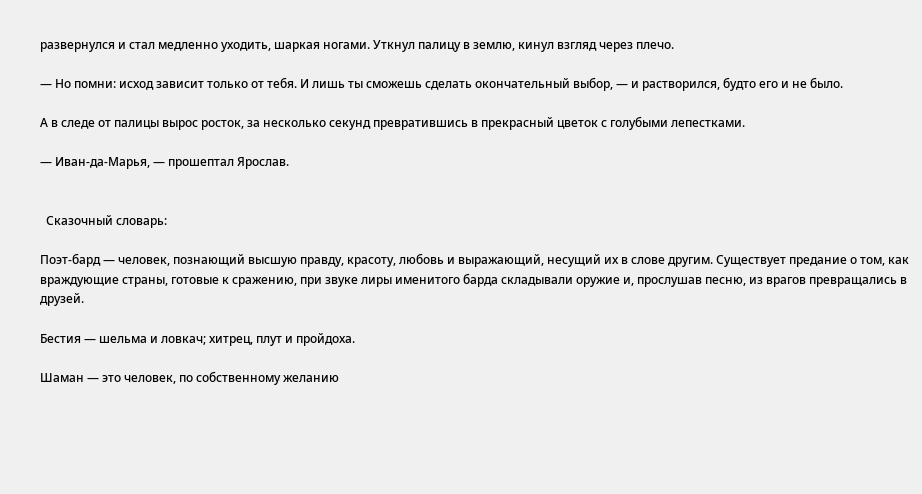развернулся и стал медленно уходить, шаркая ногами. Уткнул палицу в землю, кинул взгляд через плечо.

— Но помни: исход зависит только от тебя. И лишь ты сможешь сделать окончательный выбор, — и растворился, будто его и не было.

А в следе от палицы вырос росток, за несколько секунд превратившись в прекрасный цветок с голубыми лепестками.

— Иван-да-Марья, — прошептал Ярослав.


  Сказочный словарь:

Поэт-бард — человек, познающий высшую правду, красоту, любовь и выражающий, несущий их в слове другим. Существует предание о том, как враждующие страны, готовые к сражению, при звуке лиры именитого барда складывали оружие и, прослушав песню, из врагов превращались в друзей.

Бестия — шельма и ловкач; хитрец, плут и пройдоха.

Шаман — это человек, по собственному желанию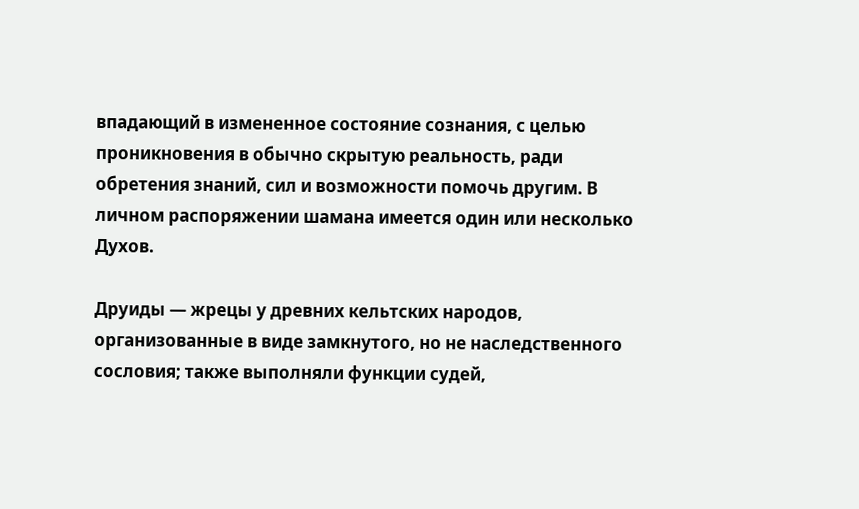впадающий в измененное состояние сознания, с целью проникновения в обычно скрытую реальность, ради обретения знаний, сил и возможности помочь другим. В личном распоряжении шамана имеется один или несколько Духов.

Друиды — жрецы у древних кельтских народов, организованные в виде замкнутого, но не наследственного сословия; также выполняли функции судей,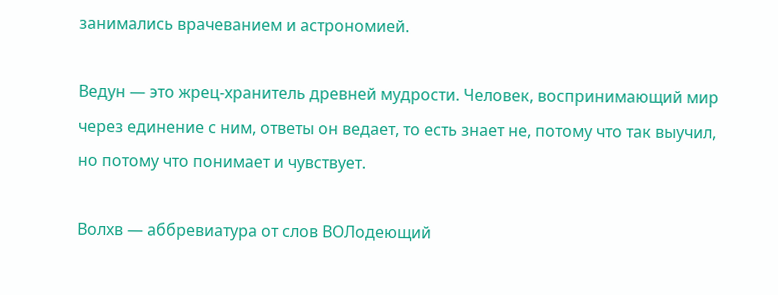занимались врачеванием и астрономией.

Ведун — это жрец-хранитель древней мудрости. Человек, воспринимающий мир через единение с ним, ответы он ведает, то есть знает не, потому что так выучил, но потому что понимает и чувствует.

Волхв — аббревиатура от слов ВОЛодеющий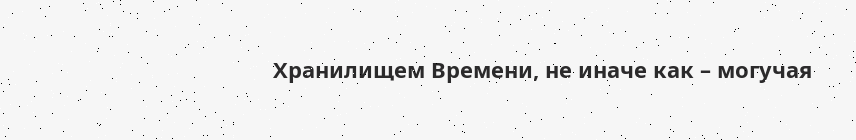Хранилищем Времени, не иначе как – могучая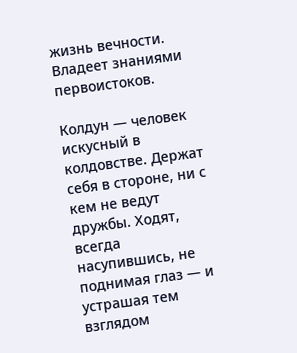жизнь вечности. Владеет знаниями первоистоков.

Колдун — человек искусный в колдовстве. Держат себя в стороне, ни с кем не ведут дружбы. Ходят, всегда насупившись, не поднимая глаз — и устрашая тем взглядом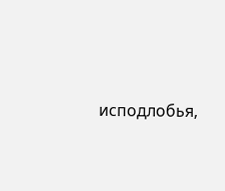исподлобья,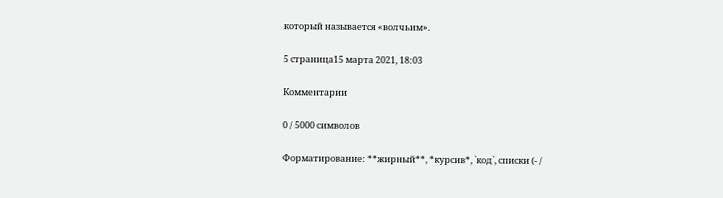который называется «волчьим».

5 страница15 марта 2021, 18:03

Комментарии

0 / 5000 символов

Форматирование: **жирный**, *курсив*, `код`, списки (- /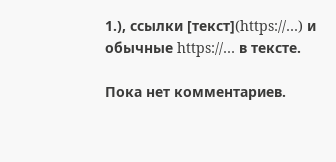1.), ссылки [текст](https://…) и обычные https://… в тексте.

Пока нет комментариев.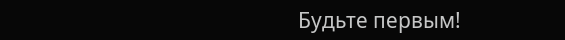Будьте первым!